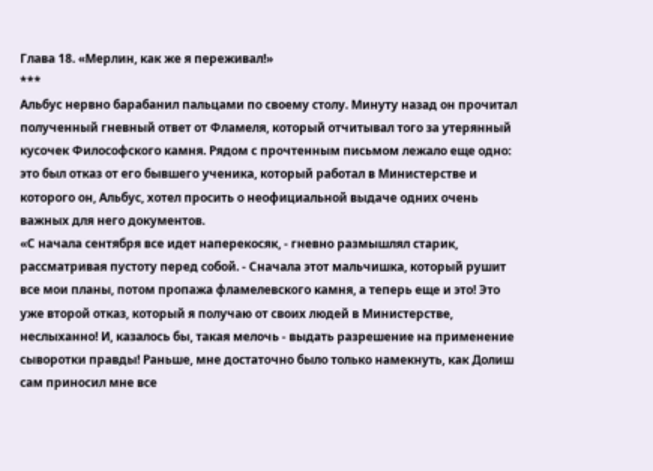Глава 18. «Мерлин, как же я переживал!»
***
Альбус нервно барабанил пальцами по своему столу. Минуту назад он прочитал полученный гневный ответ от Фламеля, который отчитывал того за утерянный кусочек Философского камня. Рядом с прочтенным письмом лежало еще одно: это был отказ от его бывшего ученика, который работал в Министерстве и которого он, Альбус, хотел просить о неофициальной выдаче одних очень важных для него документов.
«С начала сентября все идет наперекосяк, - гневно размышлял старик, рассматривая пустоту перед собой. - Сначала этот мальчишка, который рушит все мои планы, потом пропажа фламелевского камня, а теперь еще и это! Это уже второй отказ, который я получаю от своих людей в Министерстве, неслыханно! И, казалось бы, такая мелочь - выдать разрешение на применение сыворотки правды! Раньше, мне достаточно было только намекнуть, как Долиш сам приносил мне все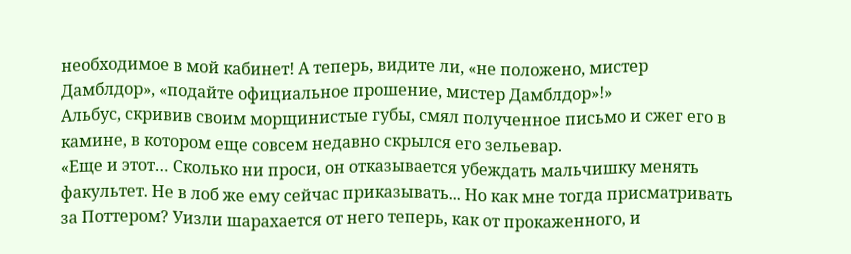необходимое в мой кабинет! А теперь, видите ли, «не положено, мистер Дамблдор», «подайте официальное прошение, мистер Дамблдор»!»
Альбус, скривив своим морщинистые губы, смял полученное письмо и сжег его в камине, в котором еще совсем недавно скрылся его зельевар.
«Еще и этот… Сколько ни проси, он отказывается убеждать мальчишку менять факультет. Не в лоб же ему сейчас приказывать... Но как мне тогда присматривать за Поттером? Уизли шарахается от него теперь, как от прокаженного, и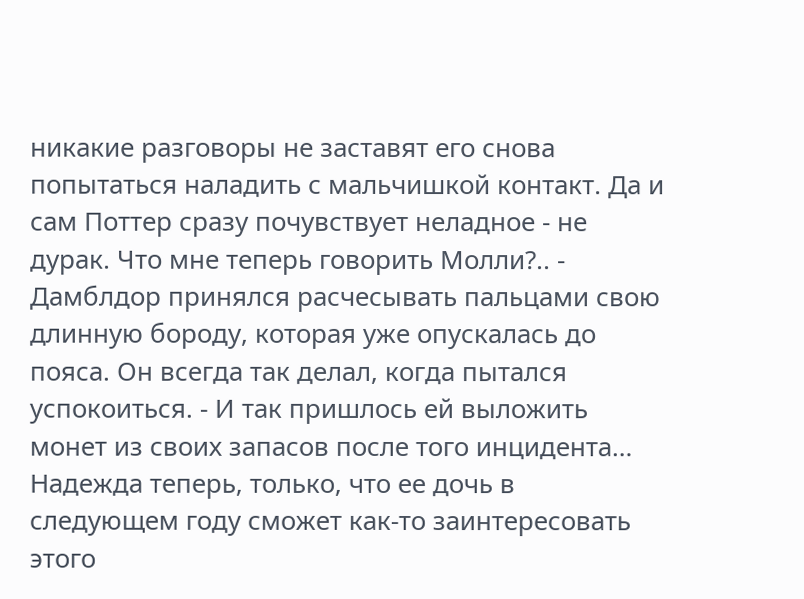никакие разговоры не заставят его снова попытаться наладить с мальчишкой контакт. Да и сам Поттер сразу почувствует неладное - не дурак. Что мне теперь говорить Молли?.. - Дамблдор принялся расчесывать пальцами свою длинную бороду, которая уже опускалась до пояса. Он всегда так делал, когда пытался успокоиться. - И так пришлось ей выложить монет из своих запасов после того инцидента… Надежда теперь, только, что ее дочь в следующем году сможет как-то заинтересовать этого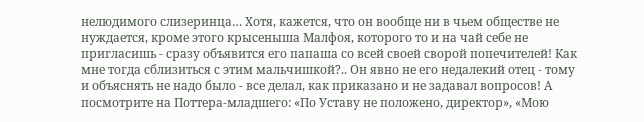нелюдимого слизеринца… Хотя, кажется, что он вообще ни в чьем обществе не нуждается, кроме этого крысеныша Малфоя, которого то и на чай себе не пригласишь - сразу объявится его папаша со всей своей сворой попечителей! Как мне тогда сблизиться с этим мальчишкой?.. Он явно не его недалекий отец - тому и объяснять не надо было - все делал, как приказано и не задавал вопросов! А посмотрите на Поттера-младшего: «По Уставу не положено, директор», «Мою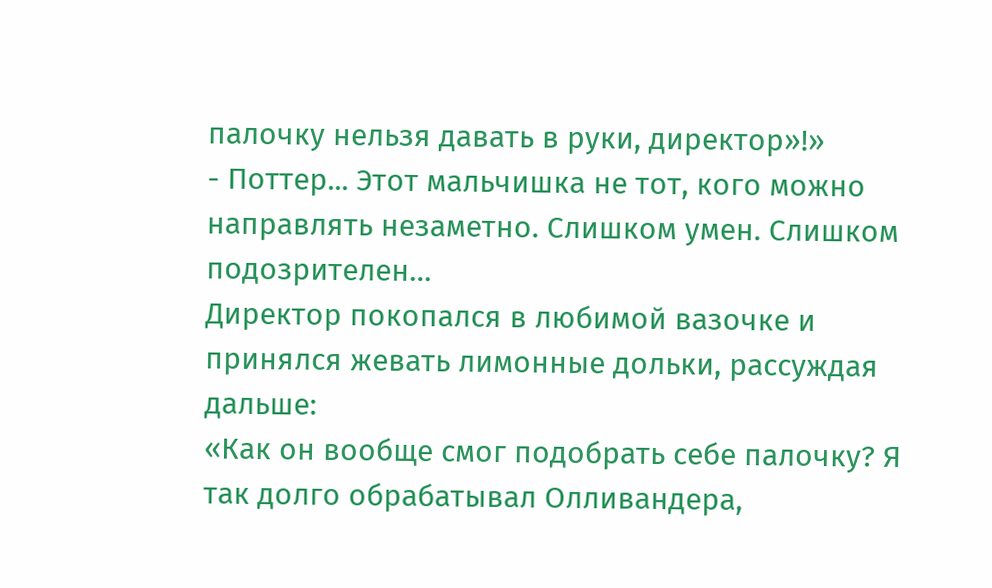палочку нельзя давать в руки, директор»!»
- Поттер... Этот мальчишка не тот, кого можно направлять незаметно. Слишком умен. Слишком подозрителен…
Директор покопался в любимой вазочке и принялся жевать лимонные дольки, рассуждая дальше:
«Как он вообще смог подобрать себе палочку? Я так долго обрабатывал Олливандера,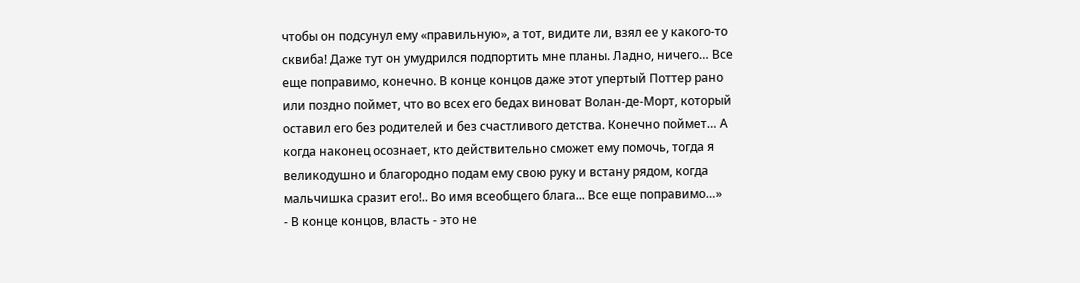чтобы он подсунул ему «правильную», а тот, видите ли, взял ее у какого-то сквиба! Даже тут он умудрился подпортить мне планы. Ладно, ничего… Все еще поправимо, конечно. В конце концов даже этот упертый Поттер рано или поздно поймет, что во всех его бедах виноват Волан-де-Морт, который оставил его без родителей и без счастливого детства. Конечно поймет… А когда наконец осознает, кто действительно сможет ему помочь, тогда я великодушно и благородно подам ему свою руку и встану рядом, когда мальчишка сразит его!.. Во имя всеобщего блага... Все еще поправимо…»
- В конце концов, власть - это не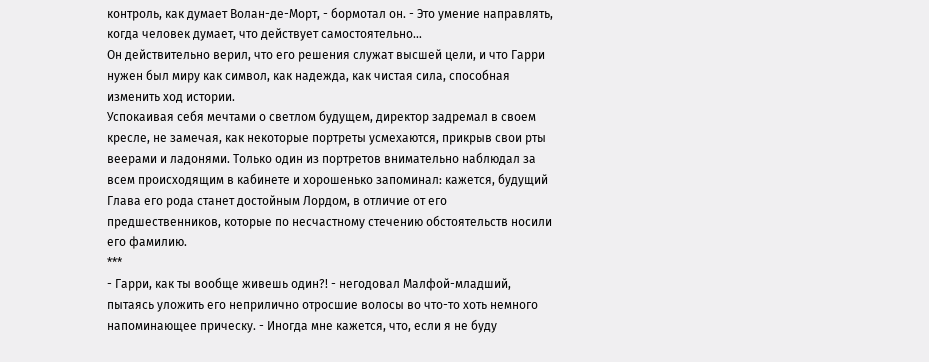контроль, как думает Волан-де-Морт, - бормотал он. - Это умение направлять, когда человек думает, что действует самостоятельно…
Он действительно верил, что его решения служат высшей цели, и что Гарри нужен был миру как символ, как надежда, как чистая сила, способная изменить ход истории.
Успокаивая себя мечтами о светлом будущем, директор задремал в своем кресле, не замечая, как некоторые портреты усмехаются, прикрыв свои рты веерами и ладонями. Только один из портретов внимательно наблюдал за всем происходящим в кабинете и хорошенько запоминал: кажется, будущий Глава его рода станет достойным Лордом, в отличие от его предшественников, которые по несчастному стечению обстоятельств носили его фамилию.
***
- Гарри, как ты вообще живешь один?! - негодовал Малфой-младший, пытаясь уложить его неприлично отросшие волосы во что-то хоть немного напоминающее прическу. - Иногда мне кажется, что, если я не буду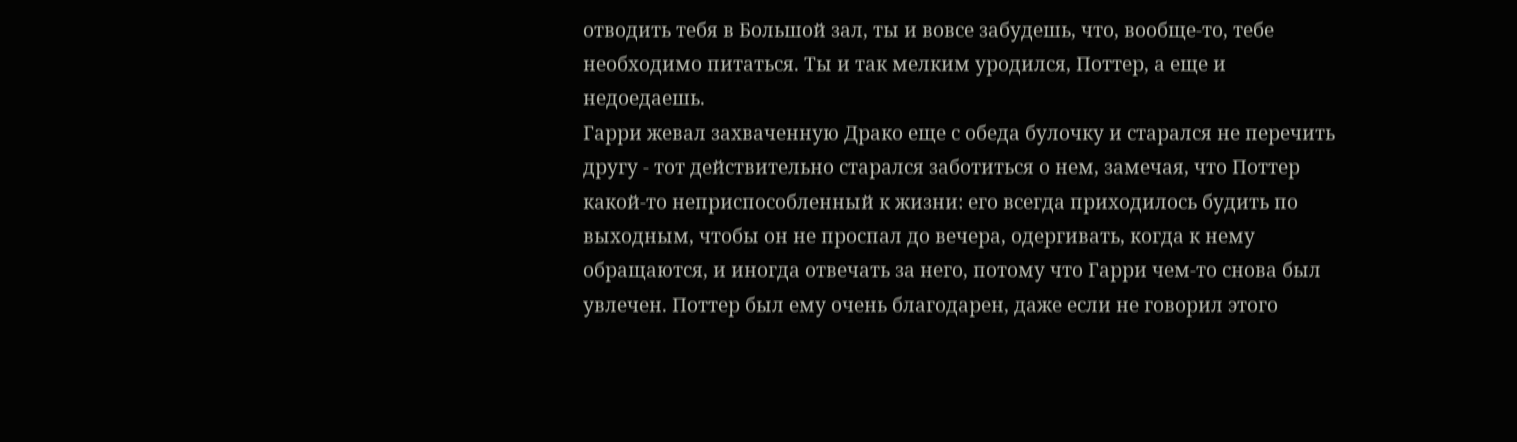отводить тебя в Большой зал, ты и вовсе забудешь, что, вообще-то, тебе необходимо питаться. Ты и так мелким уродился, Поттер, а еще и недоедаешь.
Гарри жевал захваченную Драко еще с обеда булочку и старался не перечить другу - тот действительно старался заботиться о нем, замечая, что Поттер какой-то неприспособленный к жизни: его всегда приходилось будить по выходным, чтобы он не проспал до вечера, одергивать, когда к нему обращаются, и иногда отвечать за него, потому что Гарри чем-то снова был увлечен. Поттер был ему очень благодарен, даже если не говорил этого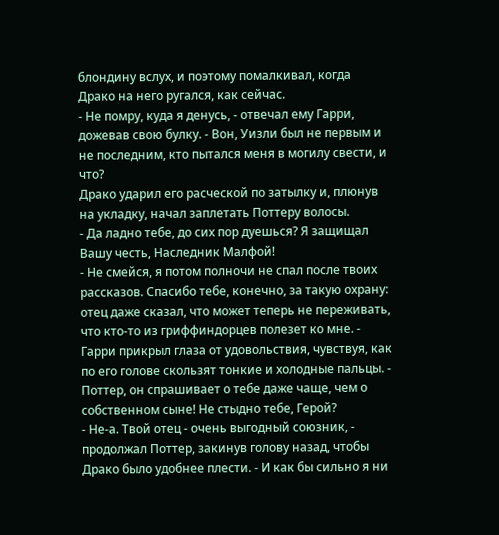блондину вслух, и поэтому помалкивал, когда Драко на него ругался, как сейчас.
- Не помру, куда я денусь, - отвечал ему Гарри, дожевав свою булку. - Вон, Уизли был не первым и не последним, кто пытался меня в могилу свести, и что?
Драко ударил его расческой по затылку и, плюнув на укладку, начал заплетать Поттеру волосы.
- Да ладно тебе, до сих пор дуешься? Я защищал Вашу честь, Наследник Малфой!
- Не смейся, я потом полночи не спал после твоих рассказов. Спасибо тебе, конечно, за такую охрану: отец даже сказал, что может теперь не переживать, что кто-то из гриффиндорцев полезет ко мне. - Гарри прикрыл глаза от удовольствия, чувствуя, как по его голове скользят тонкие и холодные пальцы. - Поттер, он спрашивает о тебе даже чаще, чем о собственном сыне! Не стыдно тебе, Герой?
- Не-а. Твой отец - очень выгодный союзник, - продолжал Поттер, закинув голову назад, чтобы Драко было удобнее плести. - И как бы сильно я ни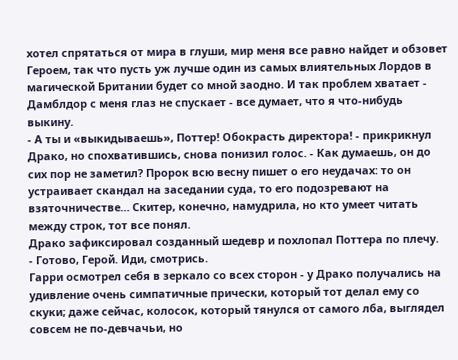хотел спрятаться от мира в глуши, мир меня все равно найдет и обзовет Героем, так что пусть уж лучше один из самых влиятельных Лордов в магической Британии будет со мной заодно. И так проблем хватает - Дамблдор с меня глаз не спускает - все думает, что я что-нибудь выкину.
- А ты и «выкидываешь», Поттер! Обокрасть директора! - прикрикнул Драко, но спохватившись, снова понизил голос. - Как думаешь, он до сих пор не заметил? Пророк всю весну пишет о его неудачах: то он устраивает скандал на заседании суда, то его подозревают на взяточничестве… Скитер, конечно, намудрила, но кто умеет читать между строк, тот все понял.
Драко зафиксировал созданный шедевр и похлопал Поттера по плечу.
- Готово, Герой. Иди, смотрись.
Гарри осмотрел себя в зеркало со всех сторон - у Драко получались на удивление очень симпатичные прически, который тот делал ему со скуки; даже сейчас, колосок, который тянулся от самого лба, выглядел совсем не по-девчачьи, но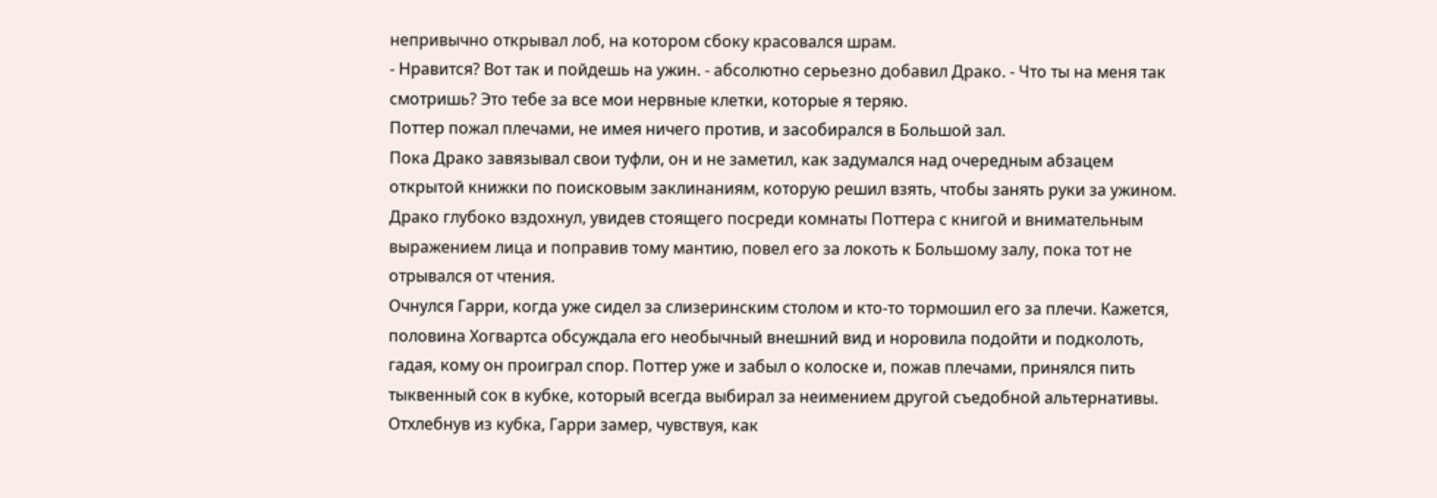непривычно открывал лоб, на котором сбоку красовался шрам.
- Нравится? Вот так и пойдешь на ужин. - абсолютно серьезно добавил Драко. - Что ты на меня так смотришь? Это тебе за все мои нервные клетки, которые я теряю.
Поттер пожал плечами, не имея ничего против, и засобирался в Большой зал.
Пока Драко завязывал свои туфли, он и не заметил, как задумался над очередным абзацем открытой книжки по поисковым заклинаниям, которую решил взять, чтобы занять руки за ужином. Драко глубоко вздохнул, увидев стоящего посреди комнаты Поттера с книгой и внимательным выражением лица и поправив тому мантию, повел его за локоть к Большому залу, пока тот не отрывался от чтения.
Очнулся Гарри, когда уже сидел за слизеринским столом и кто-то тормошил его за плечи. Кажется, половина Хогвартса обсуждала его необычный внешний вид и норовила подойти и подколоть, гадая, кому он проиграл спор. Поттер уже и забыл о колоске и, пожав плечами, принялся пить тыквенный сок в кубке, который всегда выбирал за неимением другой съедобной альтернативы.
Отхлебнув из кубка, Гарри замер, чувствуя, как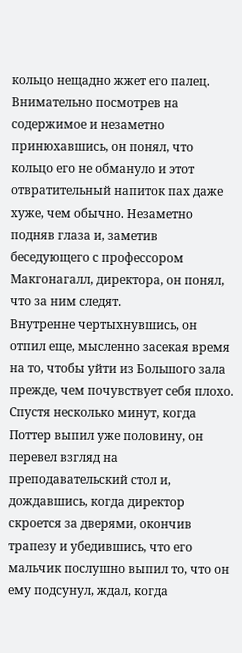кольцо нещадно жжет его палец. Внимательно посмотрев на содержимое и незаметно принюхавшись, он понял, что кольцо его не обмануло и этот отвратительный напиток пах даже хуже, чем обычно. Незаметно подняв глаза и, заметив беседующего с профессором Макгонагалл, директора, он понял, что за ним следят.
Внутренне чертыхнувшись, он отпил еще, мысленно засекая время на то, чтобы уйти из Большого зала прежде, чем почувствует себя плохо.
Спустя несколько минут, когда Поттер выпил уже половину, он перевел взгляд на преподавательский стол и, дождавшись, когда директор скроется за дверями, окончив трапезу и убедившись, что его мальчик послушно выпил то, что он ему подсунул, ждал, когда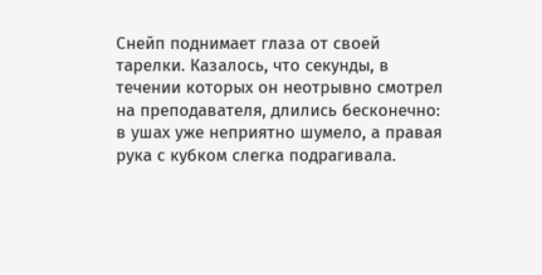Снейп поднимает глаза от своей тарелки. Казалось, что секунды, в течении которых он неотрывно смотрел на преподавателя, длились бесконечно: в ушах уже неприятно шумело, а правая рука с кубком слегка подрагивала.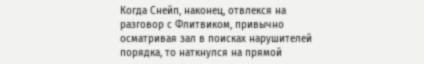Когда Снейп, наконец, отвлекся на разговор с Флитвиком, привычно осматривая зал в поисках нарушителей порядка, то наткнулся на прямой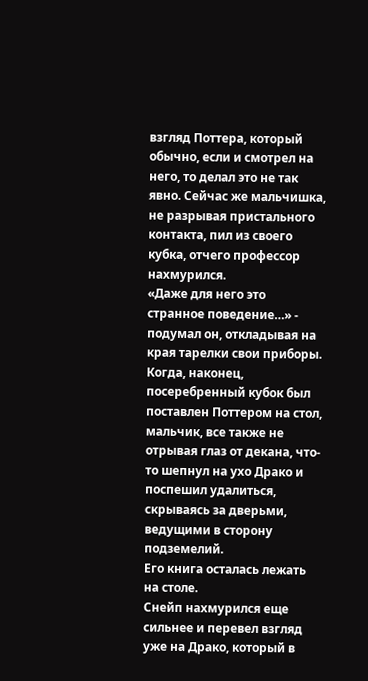взгляд Поттера, который обычно, если и смотрел на него, то делал это не так явно. Сейчас же мальчишка, не разрывая пристального контакта, пил из своего кубка, отчего профессор нахмурился.
«Даже для него это странное поведение…» - подумал он, откладывая на края тарелки свои приборы.
Когда, наконец, посеребренный кубок был поставлен Поттером на стол, мальчик, все также не отрывая глаз от декана, что-то шепнул на ухо Драко и поспешил удалиться, скрываясь за дверьми, ведущими в сторону подземелий.
Его книга осталась лежать на столе.
Снейп нахмурился еще сильнее и перевел взгляд уже на Драко, который в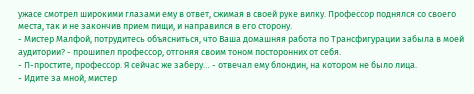ужасе смотрел широкими глазами ему в ответ, сжимая в своей руке вилку. Профессор поднялся со своего места, так и не закончив прием пищи, и направился в его сторону.
- Мистер Малфой, потрудитесь объясниться, что Ваша домашняя работа по Трансфигурации забыла в моей аудитории? - прошипел профессор, отгоняя своим тоном посторонних от себя.
- П-простите, профессор. Я сейчас же заберу… - отвечал ему блондин, на котором не было лица.
- Идите за мной, мистер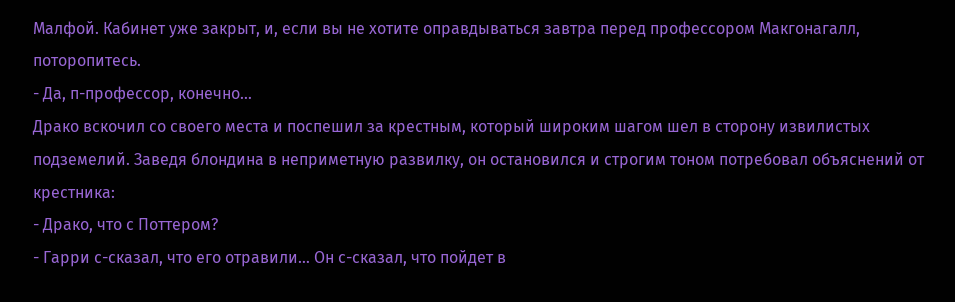Малфой. Кабинет уже закрыт, и, если вы не хотите оправдываться завтра перед профессором Макгонагалл, поторопитесь.
- Да, п-профессор, конечно…
Драко вскочил со своего места и поспешил за крестным, который широким шагом шел в сторону извилистых подземелий. Заведя блондина в неприметную развилку, он остановился и строгим тоном потребовал объяснений от крестника:
- Драко, что с Поттером?
- Гарри с-сказал, что его отравили… Он с-сказал, что пойдет в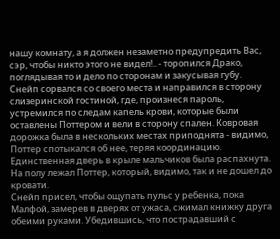нашу комнату, а я должен незаметно предупредить Вас, сэр, чтобы никто этого не видел!.. - торопился Драко, поглядывая то и дело по сторонам и закусывая губу.
Снейп сорвался со своего места и направился в сторону слизеринской гостиной, где, произнеся пароль, устремился по следам капель крови, которые были оставлены Поттером и вели в сторону спален. Ковровая дорожка была в нескольких местах приподнята - видимо, Поттер спотыкался об нее, теряя координацию.
Единственная дверь в крыле мальчиков была распахнута.
На полу лежал Поттер, который, видимо, так и не дошел до кровати.
Снейп присел, чтобы ощупать пульс у ребенка, пока Малфой, замерев в дверях от ужаса, сжимал книжку друга обеими руками. Убедившись, что пострадавший с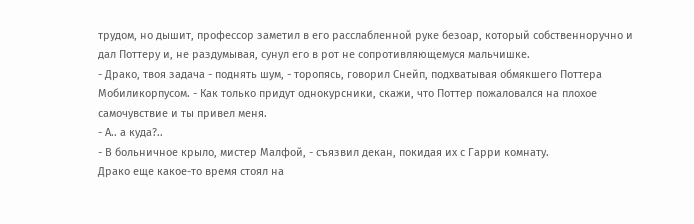трудом, но дышит, профессор заметил в его расслабленной руке безоар, который собственноручно и дал Поттеру и, не раздумывая, сунул его в рот не сопротивляющемуся мальчишке.
- Драко, твоя задача - поднять шум, - торопясь, говорил Снейп, подхватывая обмякшего Поттера Мобиликорпусом. - Как только придут однокурсники, скажи, что Поттер пожаловался на плохое самочувствие и ты привел меня.
- А.. а куда?..
- В больничное крыло, мистер Малфой, - съязвил декан, покидая их с Гарри комнату.
Драко еще какое-то время стоял на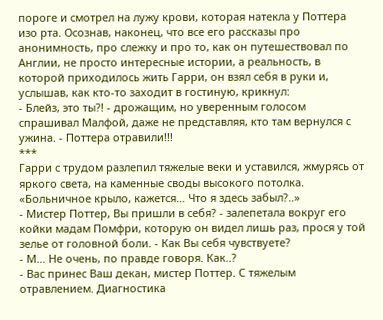пороге и смотрел на лужу крови, которая натекла у Поттера изо рта. Осознав, наконец, что все его рассказы про анонимность, про слежку и про то, как он путешествовал по Англии, не просто интересные истории, а реальность, в которой приходилось жить Гарри, он взял себя в руки и, услышав, как кто-то заходит в гостиную, крикнул:
- Блейз, это ты?! - дрожащим, но уверенным голосом спрашивал Малфой, даже не представляя, кто там вернулся с ужина. - Поттера отравили!!!
***
Гарри с трудом разлепил тяжелые веки и уставился, жмурясь от яркого света, на каменные своды высокого потолка.
«Больничное крыло, кажется… Что я здесь забыл?..»
- Мистер Поттер, Вы пришли в себя? - залепетала вокруг его койки мадам Помфри, которую он видел лишь раз, прося у той зелье от головной боли. - Как Вы себя чувствуете?
- М… Не очень, по правде говоря. Как..?
- Вас принес Ваш декан, мистер Поттер. С тяжелым отравлением. Диагностика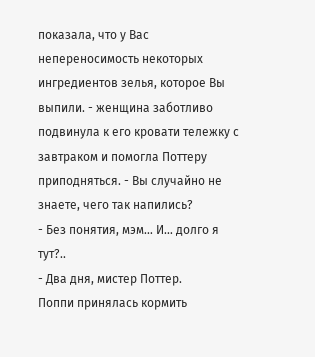показала, что у Вас непереносимость некоторых ингредиентов зелья, которое Вы выпили. - женщина заботливо подвинула к его кровати тележку с завтраком и помогла Поттеру приподняться. - Вы случайно не знаете, чего так напились?
- Без понятия, мэм… И… долго я тут?..
- Два дня, мистер Поттер.
Поппи принялась кормить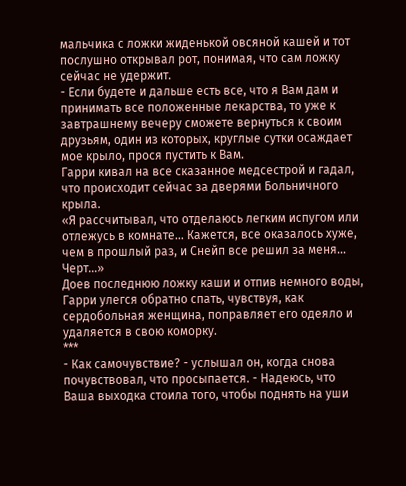мальчика с ложки жиденькой овсяной кашей и тот послушно открывал рот, понимая, что сам ложку сейчас не удержит.
- Если будете и дальше есть все, что я Вам дам и принимать все положенные лекарства, то уже к завтрашнему вечеру сможете вернуться к своим друзьям, один из которых, круглые сутки осаждает мое крыло, прося пустить к Вам.
Гарри кивал на все сказанное медсестрой и гадал, что происходит сейчас за дверями Больничного крыла.
«Я рассчитывал, что отделаюсь легким испугом или отлежусь в комнате… Кажется, все оказалось хуже, чем в прошлый раз, и Снейп все решил за меня… Черт…»
Доев последнюю ложку каши и отпив немного воды, Гарри улегся обратно спать, чувствуя, как сердобольная женщина, поправляет его одеяло и удаляется в свою коморку.
***
- Как самочувствие? - услышал он, когда снова почувствовал, что просыпается. - Надеюсь, что Ваша выходка стоила того, чтобы поднять на уши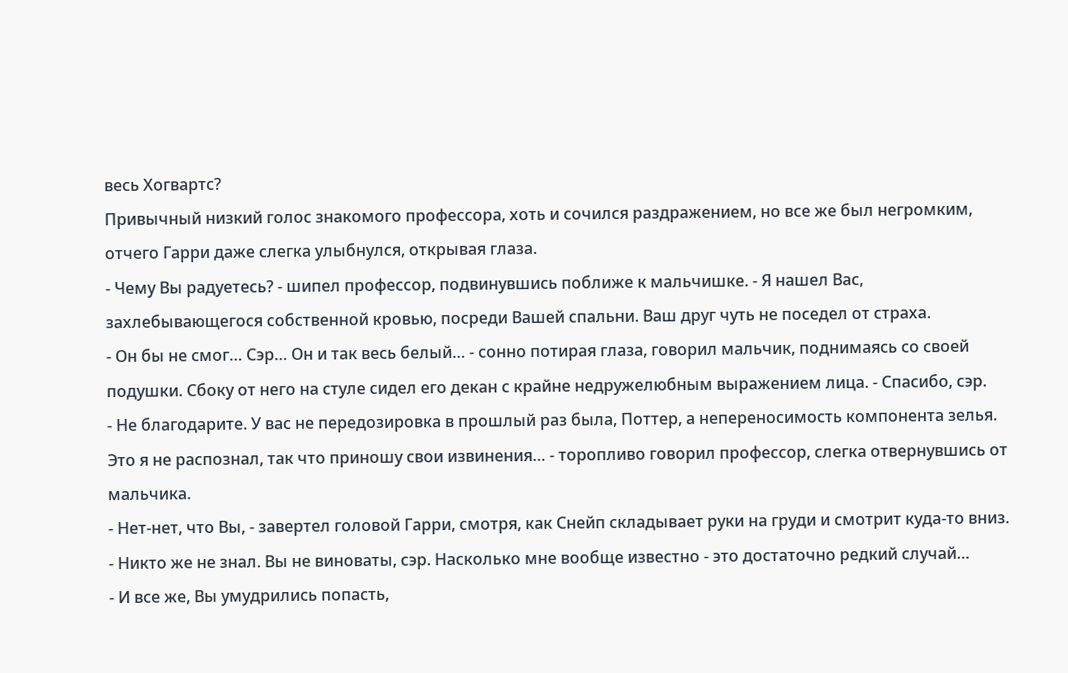весь Хогвартс?
Привычный низкий голос знакомого профессора, хоть и сочился раздражением, но все же был негромким, отчего Гарри даже слегка улыбнулся, открывая глаза.
- Чему Вы радуетесь? - шипел профессор, подвинувшись поближе к мальчишке. - Я нашел Вас, захлебывающегося собственной кровью, посреди Вашей спальни. Ваш друг чуть не поседел от страха.
- Он бы не смог… Сэр… Он и так весь белый… - сонно потирая глаза, говорил мальчик, поднимаясь со своей подушки. Сбоку от него на стуле сидел его декан с крайне недружелюбным выражением лица. - Спасибо, сэр.
- Не благодарите. У вас не передозировка в прошлый раз была, Поттер, а непереносимость компонента зелья. Это я не распознал, так что приношу свои извинения… - торопливо говорил профессор, слегка отвернувшись от мальчика.
- Нет-нет, что Вы, - завертел головой Гарри, смотря, как Снейп складывает руки на груди и смотрит куда-то вниз. - Никто же не знал. Вы не виноваты, сэр. Насколько мне вообще известно - это достаточно редкий случай…
- И все же, Вы умудрились попасть,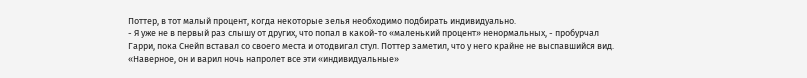Поттер, в тот малый процент, когда некоторые зелья необходимо подбирать индивидуально.
- Я уже не в первый раз слышу от других, что попал в какой-то «маленький процент» ненормальных, - пробурчал Гарри, пока Снейп вставал со своего места и отодвигал стул. Поттер заметил, что у него крайне не выспавшийся вид.
«Наверное, он и варил ночь напролет все эти «индивидуальные»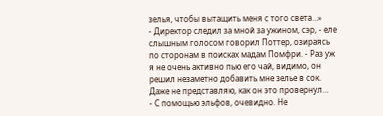зелья, чтобы вытащить меня с того света…»
- Директор следил за мной за ужином, сэр, - еле слышным голосом говорил Поттер, озираясь по сторонам в поисках мадам Помфри. - Раз уж я не очень активно пью его чай, видимо, он решил незаметно добавить мне зелье в сок. Даже не представляю, как он это провернул…
- С помощью эльфов, очевидно. Не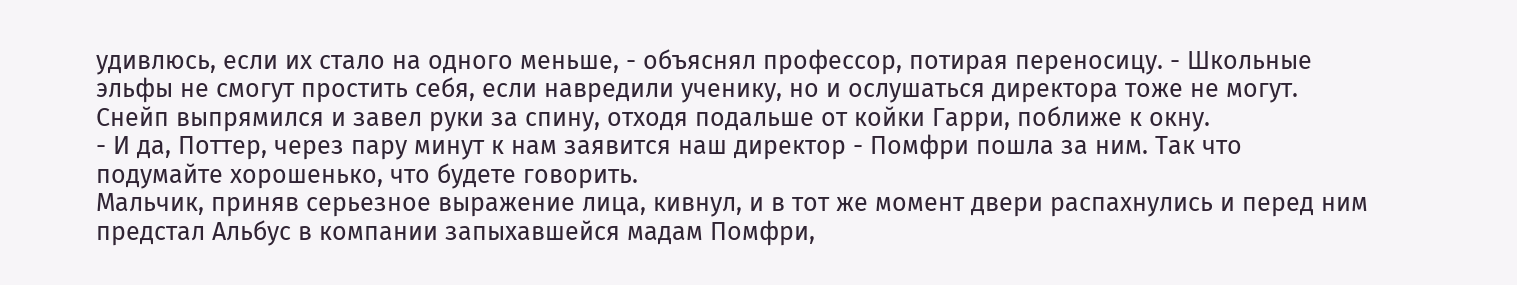удивлюсь, если их стало на одного меньше, - объяснял профессор, потирая переносицу. - Школьные эльфы не смогут простить себя, если навредили ученику, но и ослушаться директора тоже не могут.
Снейп выпрямился и завел руки за спину, отходя подальше от койки Гарри, поближе к окну.
- И да, Поттер, через пару минут к нам заявится наш директор - Помфри пошла за ним. Так что подумайте хорошенько, что будете говорить.
Мальчик, приняв серьезное выражение лица, кивнул, и в тот же момент двери распахнулись и перед ним предстал Альбус в компании запыхавшейся мадам Помфри,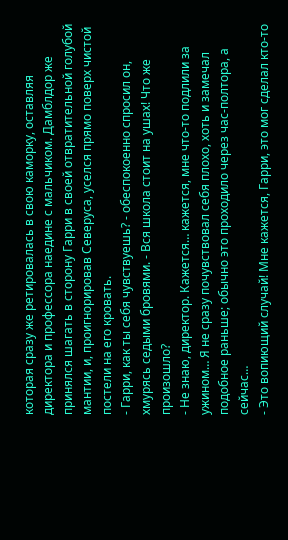которая сразу же ретировалась в свою каморку, оставляя директора и профессора наедине с мальчиком. Дамблдор же принялся шагать в сторону Гарри в своей отвратительной голубой мантии, и, проигнорировав Северуса, уселся прямо поверх чистой постели на его кровать.
- Гарри, как ты себя чувствуешь? - обеспокоенно спросил он, хмурясь седыми бровями. - Вся школа стоит на ушах! Что же произошло?
- Не знаю, директор. Кажется… кажется, мне что-то подлили за ужином… Я не сразу почувствовал себя плохо, хоть и замечал подобное раньше; обычно это проходило через час-полтора, а сейчас…
- Это вопиющий случай! Мне кажется, Гарри, это мог сделал кто-то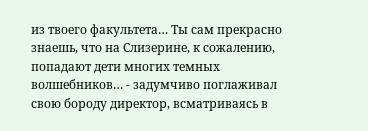из твоего факультета… Ты сам прекрасно знаешь, что на Слизерине, к сожалению, попадают дети многих темных волшебников… - задумчиво поглаживал свою бороду директор, всматриваясь в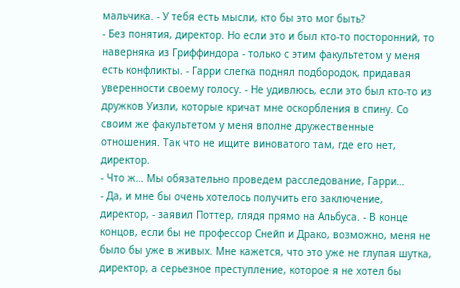мальчика. - У тебя есть мысли, кто бы это мог быть?
- Без понятия, директор. Но если это и был кто-то посторонний, то наверняка из Гриффиндора - только с этим факультетом у меня есть конфликты. - Гарри слегка поднял подбородок, придавая уверенности своему голосу. - Не удивлюсь, если это был кто-то из дружков Уизли, которые кричат мне оскорбления в спину. Со своим же факультетом у меня вполне дружественные отношения. Так что не ищите виноватого там, где его нет, директор.
- Что ж… Мы обязательно проведем расследование, Гарри…
- Да, и мне бы очень хотелось получить его заключение, директор, - заявил Поттер, глядя прямо на Альбуса. - В конце концов, если бы не профессор Снейп и Драко, возможно, меня не было бы уже в живых. Мне кажется, что это уже не глупая шутка, директор, а серьезное преступление, которое я не хотел бы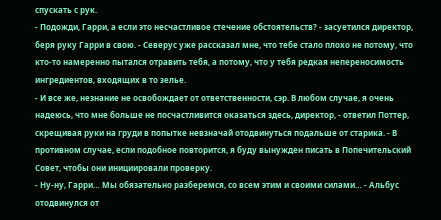спускать с рук.
- Подожди, Гарри, а если это несчастливое стечение обстоятельств? - засуетился директор, беря руку Гарри в свою. - Северус уже рассказал мне, что тебе стало плохо не потому, что кто-то намеренно пытался отравить тебя, а потому, что у тебя редкая непереносимость ингредиентов, входящих в то зелье.
- И все же, незнание не освобождает от ответственности, сэр. В любом случае, я очень надеюсь, что мне больше не посчастливится оказаться здесь, директор, - ответил Поттер, скрещивая руки на груди в попытке невзначай отодвинуться подальше от старика. - В противном случае, если подобное повторится, я буду вынужден писать в Попечительский Совет, чтобы они инициировали проверку.
- Ну-ну, Гарри… Мы обязательно разберемся, со всем этим и своими силами… - Альбус отодвинулся от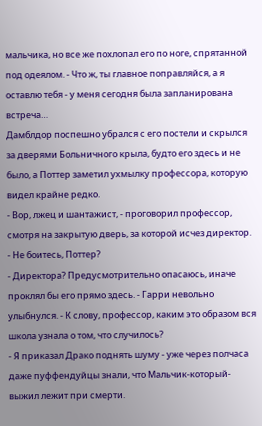мальчика, но все же похлопал его по ноге, спрятанной под одеялом. - Что ж, ты главное поправляйся, а я оставлю тебя - у меня сегодня была запланирована встреча…
Дамблдор поспешно убрался с его постели и скрылся за дверями Больничного крыла, будто его здесь и не было, а Поттер заметил ухмылку профессора, которую видел крайне редко.
- Вор, лжец и шантажист, - проговорил профессор, смотря на закрытую дверь, за которой исчез директор. - Не боитесь, Поттер?
- Директора? Предусмотрительно опасаюсь, иначе проклял бы его прямо здесь. - Гарри невольно улыбнулся. - К слову, профессор, каким это образом вся школа узнала о том, что случилось?
- Я приказал Драко поднять шуму - уже через полчаса даже пуффендуйцы знали, что Мальчик-который-выжил лежит при смерти.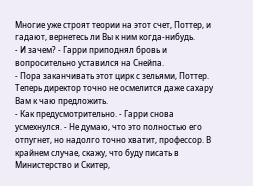Многие уже строят теории на этот счет, Поттер, и гадают, вернетесь ли Вы к ним когда-нибудь.
- И зачем? - Гарри приподнял бровь и вопросительно уставился на Снейпа.
- Пора заканчивать этот цирк с зельями, Поттер. Теперь директор точно не осмелится даже сахару Вам к чаю предложить.
- Как предусмотрительно. - Гарри снова усмехнулся. - Не думаю, что это полностью его отпугнет, но надолго точно хватит, профессор. В крайнем случае, скажу, что буду писать в Министерство и Скитер,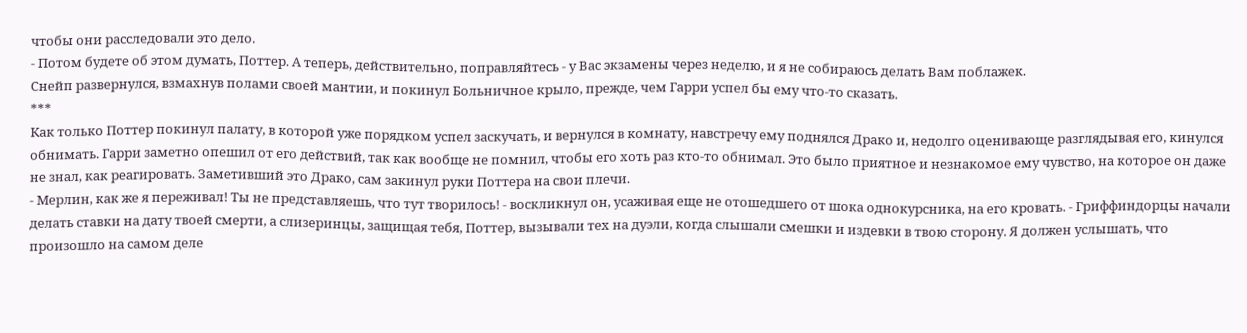чтобы они расследовали это дело.
- Потом будете об этом думать, Поттер. А теперь, действительно, поправляйтесь - у Вас экзамены через неделю, и я не собираюсь делать Вам поблажек.
Снейп развернулся, взмахнув полами своей мантии, и покинул Больничное крыло, прежде, чем Гарри успел бы ему что-то сказать.
***
Как только Поттер покинул палату, в которой уже порядком успел заскучать, и вернулся в комнату, навстречу ему поднялся Драко и, недолго оценивающе разглядывая его, кинулся обнимать. Гарри заметно опешил от его действий, так как вообще не помнил, чтобы его хоть раз кто-то обнимал. Это было приятное и незнакомое ему чувство, на которое он даже не знал, как реагировать. Заметивший это Драко, сам закинул руки Поттера на свои плечи.
- Мерлин, как же я переживал! Ты не представляешь, что тут творилось! - воскликнул он, усаживая еще не отошедшего от шока однокурсника, на его кровать. - Гриффиндорцы начали делать ставки на дату твоей смерти, а слизеринцы, защищая тебя, Поттер, вызывали тех на дуэли, когда слышали смешки и издевки в твою сторону. Я должен услышать, что произошло на самом деле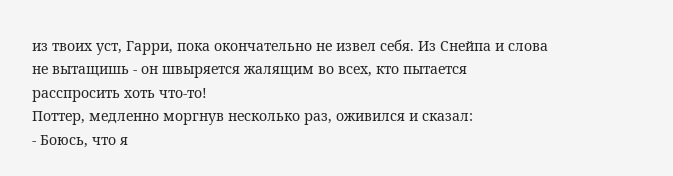из твоих уст, Гарри, пока окончательно не извел себя. Из Снейпа и слова не вытащишь - он швыряется жалящим во всех, кто пытается расспросить хоть что-то!
Поттер, медленно моргнув несколько раз, оживился и сказал:
- Боюсь, что я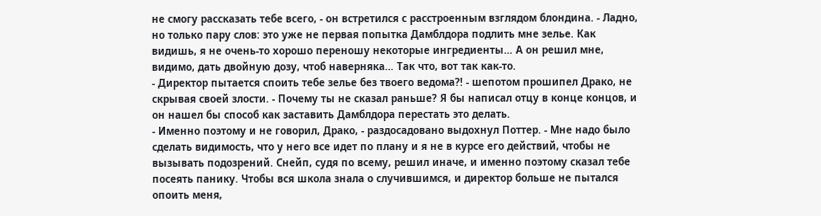не смогу рассказать тебе всего, - он встретился с расстроенным взглядом блондина. - Ладно, но только пару слов: это уже не первая попытка Дамблдора подлить мне зелье. Как видишь, я не очень-то хорошо переношу некоторые ингредиенты… А он решил мне, видимо, дать двойную дозу, чтоб наверняка… Так что, вот так как-то.
- Директор пытается споить тебе зелье без твоего ведома?! - шепотом прошипел Драко, не скрывая своей злости. - Почему ты не сказал раньше? Я бы написал отцу в конце концов, и он нашел бы способ как заставить Дамблдора перестать это делать.
- Именно поэтому и не говорил, Драко, - раздосадовано выдохнул Поттер. - Мне надо было сделать видимость, что у него все идет по плану и я не в курсе его действий, чтобы не вызывать подозрений. Снейп, судя по всему, решил иначе, и именно поэтому сказал тебе посеять панику. Чтобы вся школа знала о случившимся, и директор больше не пытался опоить меня,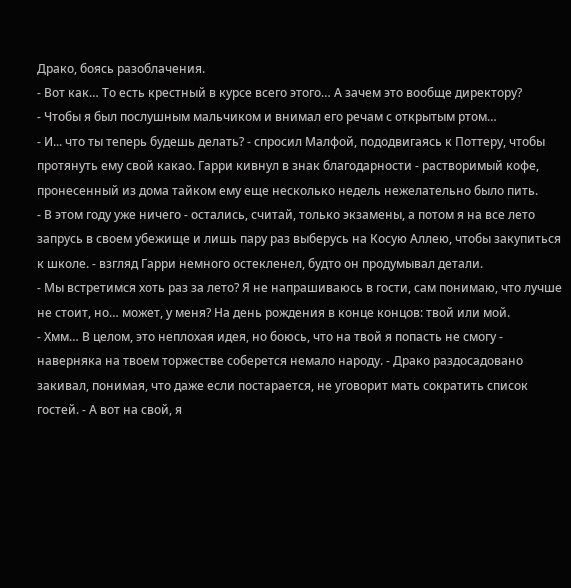Драко, боясь разоблачения.
- Вот как… То есть крестный в курсе всего этого… А зачем это вообще директору?
- Чтобы я был послушным мальчиком и внимал его речам с открытым ртом…
- И... что ты теперь будешь делать? - спросил Малфой, пододвигаясь к Поттеру, чтобы протянуть ему свой какао. Гарри кивнул в знак благодарности - растворимый кофе, пронесенный из дома тайком ему еще несколько недель нежелательно было пить.
- В этом году уже ничего - остались, считай, только экзамены, а потом я на все лето запрусь в своем убежище и лишь пару раз выберусь на Косую Аллею, чтобы закупиться к школе. - взгляд Гарри немного остекленел, будто он продумывал детали.
- Мы встретимся хоть раз за лето? Я не напрашиваюсь в гости, сам понимаю, что лучше не стоит, но… может, у меня? На день рождения в конце концов: твой или мой.
- Хмм… В целом, это неплохая идея, но боюсь, что на твой я попасть не смогу - наверняка на твоем торжестве соберется немало народу. - Драко раздосадовано закивал, понимая, что даже если постарается, не уговорит мать сократить список гостей. - А вот на свой, я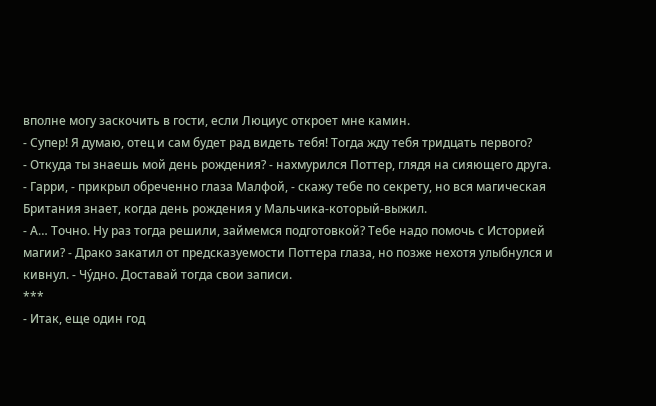вполне могу заскочить в гости, если Люциус откроет мне камин.
- Супер! Я думаю, отец и сам будет рад видеть тебя! Тогда жду тебя тридцать первого?
- Откуда ты знаешь мой день рождения? - нахмурился Поттер, глядя на сияющего друга.
- Гарри, - прикрыл обреченно глаза Малфой, - скажу тебе по секрету, но вся магическая Британия знает, когда день рождения у Мальчика-который-выжил.
- А… Точно. Ну раз тогда решили, займемся подготовкой? Тебе надо помочь с Историей магии? - Драко закатил от предсказуемости Поттера глаза, но позже нехотя улыбнулся и кивнул. - Чу́дно. Доставай тогда свои записи.
***
- Итак, еще один год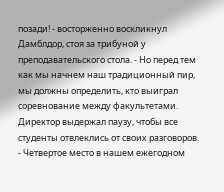позади! - восторженно воскликнул Дамблдор, стоя за трибуной у преподавательского стола. - Но перед тем как мы начнем наш традиционный пир, мы должны определить, кто выиграл соревнование между факультетами.
Директор выдержал паузу, чтобы все студенты отвлеклись от своих разговоров.
- Четвертое место в нашем ежегодном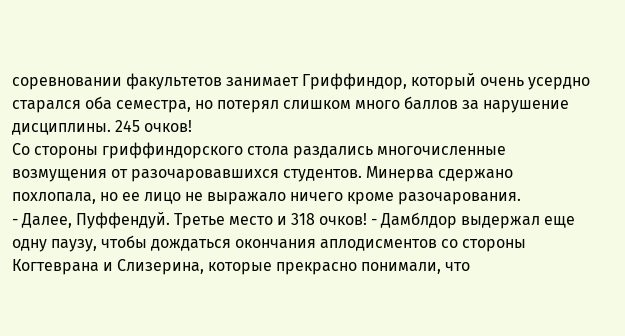соревновании факультетов занимает Гриффиндор, который очень усердно старался оба семестра, но потерял слишком много баллов за нарушение дисциплины. 245 очков!
Со стороны гриффиндорского стола раздались многочисленные возмущения от разочаровавшихся студентов. Минерва сдержано похлопала, но ее лицо не выражало ничего кроме разочарования.
- Далее, Пуффендуй. Третье место и 318 очков! - Дамблдор выдержал еще одну паузу, чтобы дождаться окончания аплодисментов со стороны Когтеврана и Слизерина, которые прекрасно понимали, что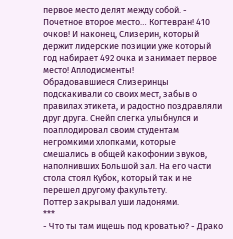первое место делят между собой. - Почетное второе место… Когтевран! 410 очков! И наконец, Слизерин, который держит лидерские позиции уже который год набирает 492 очка и занимает первое место! Аплодисменты!
Обрадовавшиеся Слизеринцы подскакивали со своих мест, забыв о правилах этикета, и радостно поздравляли друг друга. Снейп слегка улыбнулся и поаплодировал своим студентам негромкими хлопками, которые смешались в общей какофонии звуков, наполнивших Большой зал. На его части стола стоял Кубок, который так и не перешел другому факультету.
Поттер закрывал уши ладонями.
***
- Что ты там ищешь под кроватью? - Драко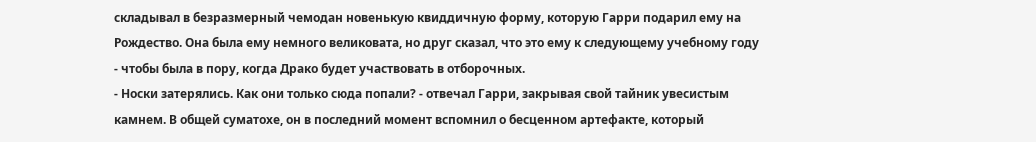складывал в безразмерный чемодан новенькую квиддичную форму, которую Гарри подарил ему на Рождество. Она была ему немного великовата, но друг сказал, что это ему к следующему учебному году - чтобы была в пору, когда Драко будет участвовать в отборочных.
- Носки затерялись. Как они только сюда попали? - отвечал Гарри, закрывая свой тайник увесистым камнем. В общей суматохе, он в последний момент вспомнил о бесценном артефакте, который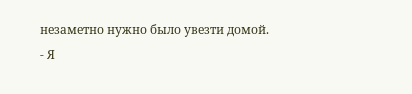незаметно нужно было увезти домой.
- Я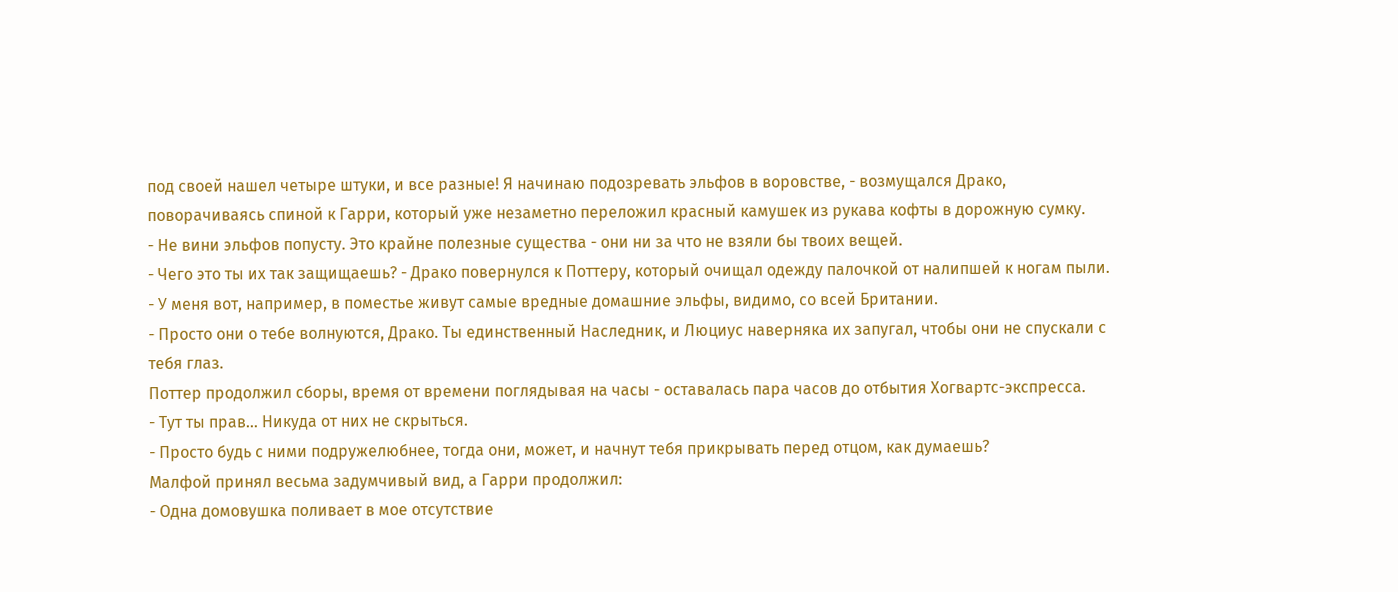под своей нашел четыре штуки, и все разные! Я начинаю подозревать эльфов в воровстве, - возмущался Драко, поворачиваясь спиной к Гарри, который уже незаметно переложил красный камушек из рукава кофты в дорожную сумку.
- Не вини эльфов попусту. Это крайне полезные существа - они ни за что не взяли бы твоих вещей.
- Чего это ты их так защищаешь? - Драко повернулся к Поттеру, который очищал одежду палочкой от налипшей к ногам пыли. - У меня вот, например, в поместье живут самые вредные домашние эльфы, видимо, со всей Британии.
- Просто они о тебе волнуются, Драко. Ты единственный Наследник, и Люциус наверняка их запугал, чтобы они не спускали с тебя глаз.
Поттер продолжил сборы, время от времени поглядывая на часы - оставалась пара часов до отбытия Хогвартс-экспресса.
- Тут ты прав… Никуда от них не скрыться.
- Просто будь с ними подружелюбнее, тогда они, может, и начнут тебя прикрывать перед отцом, как думаешь?
Малфой принял весьма задумчивый вид, а Гарри продолжил:
- Одна домовушка поливает в мое отсутствие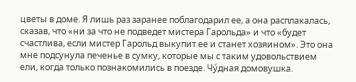цветы в доме. Я лишь раз заранее поблагодарил ее, а она расплакалась, сказав, что «ни за что не подведет мистера Гарольда» и что «будет счастлива, если мистер Гарольд выкупит ее и станет хозяином». Это она мне подсунула печенье в сумку, которые мы с таким удовольствием ели, когда только познакомились в поезде. Чу́дная домовушка.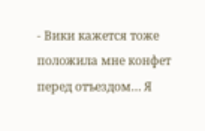- Вики кажется тоже положила мне конфет перед отъездом… Я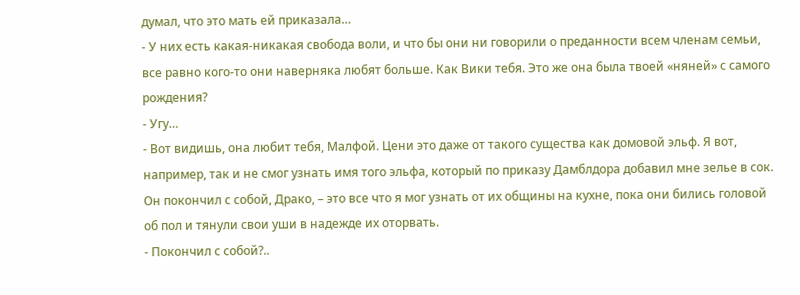думал, что это мать ей приказала…
- У них есть какая-никакая свобода воли, и что бы они ни говорили о преданности всем членам семьи, все равно кого-то они наверняка любят больше. Как Вики тебя. Это же она была твоей «няней» с самого рождения?
- Угу…
- Вот видишь, она любит тебя, Малфой. Цени это даже от такого существа как домовой эльф. Я вот, например, так и не смог узнать имя того эльфа, который по приказу Дамблдора добавил мне зелье в сок. Он покончил с собой, Драко, – это все что я мог узнать от их общины на кухне, пока они бились головой об пол и тянули свои уши в надежде их оторвать.
- Покончил с собой?..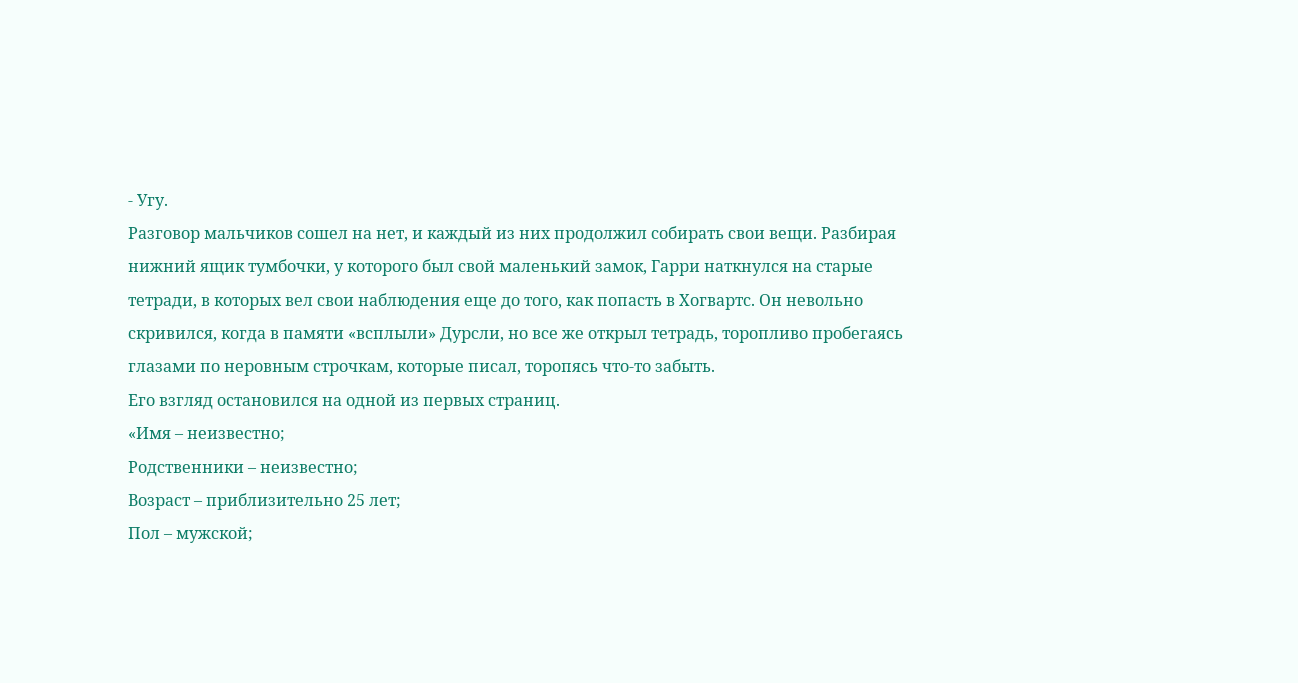- Угу.
Разговор мальчиков сошел на нет, и каждый из них продолжил собирать свои вещи. Разбирая нижний ящик тумбочки, у которого был свой маленький замок, Гарри наткнулся на старые тетради, в которых вел свои наблюдения еще до того, как попасть в Хогвартс. Он невольно скривился, когда в памяти «всплыли» Дурсли, но все же открыл тетрадь, торопливо пробегаясь глазами по неровным строчкам, которые писал, торопясь что-то забыть.
Его взгляд остановился на одной из первых страниц.
«Имя – неизвестно;
Родственники – неизвестно;
Возраст – приблизительно 25 лет;
Пол – мужской;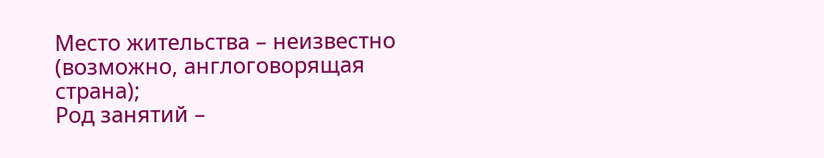Место жительства – неизвестно (возможно, англоговорящая страна);
Род занятий –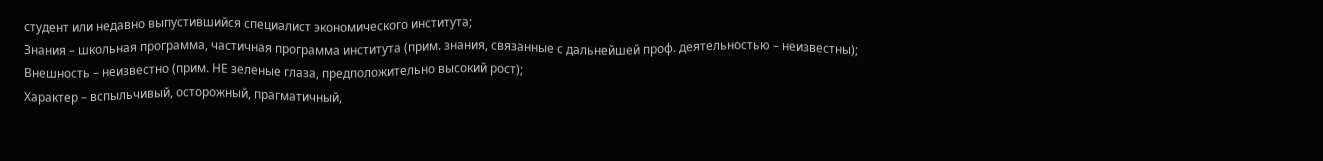студент или недавно выпустившийся специалист экономического института;
Знания – школьная программа, частичная программа института (прим. знания, связанные с дальнейшей проф. деятельностью – неизвестны);
Внешность – неизвестно (прим. НЕ зеленые глаза, предположительно высокий рост);
Характер – вспыльчивый, осторожный, прагматичный,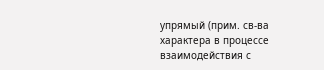упрямый (прим. св-ва характера в процессе взаимодействия с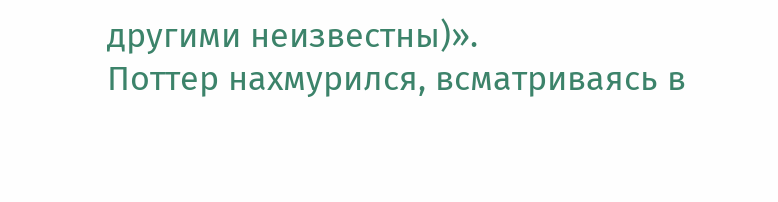другими неизвестны)».
Поттер нахмурился, всматриваясь в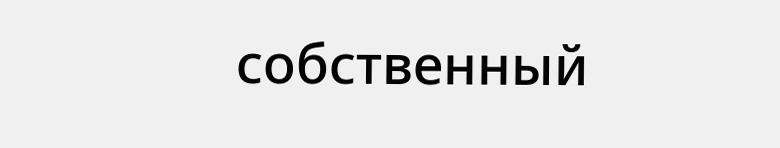собственный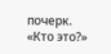почерк.
«Кто это?»